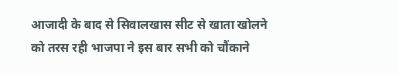आजादी के बाद से सिवालखास सीट से खाता खोलने को तरस रही भाजपा ने इस बार सभी को चौंकाने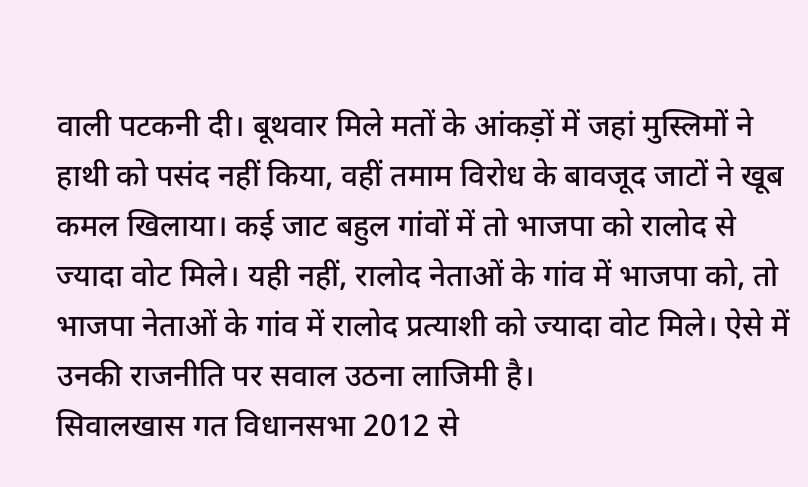वाली पटकनी दी। बूथवार मिले मतों के आंकड़ों में जहां मुस्लिमों ने हाथी को पसंद नहीं किया, वहीं तमाम विरोध के बावजूद जाटों ने खूब कमल खिलाया। कई जाट बहुल गांवों में तो भाजपा को रालोद से ज्यादा वोट मिले। यही नहीं, रालोद नेताओं के गांव में भाजपा को, तो भाजपा नेताओं के गांव में रालोद प्रत्याशी को ज्यादा वोट मिले। ऐसे में उनकी राजनीति पर सवाल उठना लाजिमी है।
सिवालखास गत विधानसभा 2012 से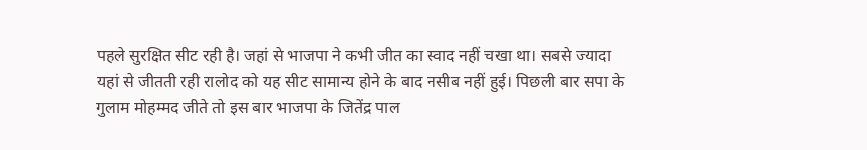पहले सुरक्षित सीट रही है। जहां से भाजपा ने कभी जीत का स्वाद नहीं चखा था। सबसे ज्यादा यहां से जीतती रही रालोद को यह सीट सामान्य होने के बाद नसीब नहीं हुई। पिछली बार सपा के गुलाम मोहम्मद जीते तो इस बार भाजपा के जितेंद्र पाल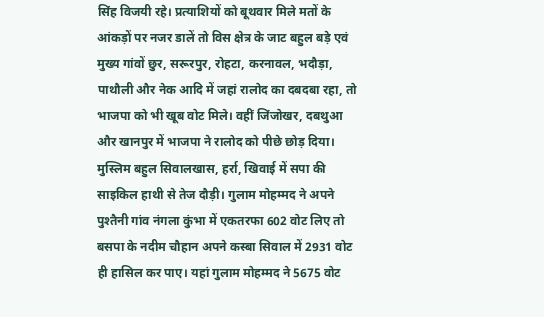सिंह विजयी रहे। प्रत्याशियों को बूथवार मिले मतों के आंकड़ों पर नजर डालें तो विस क्षेत्र के जाट बहुल बड़े एवं मुख्य गांवों छुर, सरूरपुर, रोहटा, करनावल, भदौड़ा, पाथौली और नेक आदि में जहां रालोद का दबदबा रहा, तो भाजपा को भी खूब वोट मिले। वहीं जिंजोखर, दबथुआ और खानपुर में भाजपा ने रालोद को पीछे छोड़ दिया।
मुस्लिम बहुल सिवालखास, हर्रा, खिवाई में सपा की साइकिल हाथी से तेज दौड़ी। गुलाम मोहम्मद ने अपने पुश्तैनी गांव नंगला कुंभा में एकतरफा 602 वोट लिए तो बसपा के नदीम चौहान अपने कस्बा सिवाल में 2931 वोट ही हासिल कर पाए। यहां गुलाम मोहम्मद ने 5675 वोट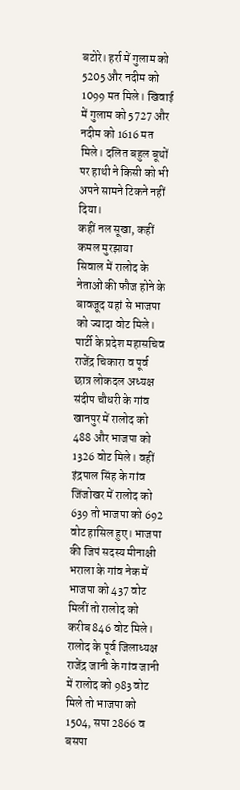बटोरे। हर्रा में गुलाम को 5205 और नदीम को 1099 मत मिले। खिवाई में गुलाम को 5727 और नदीम को 1616 मत मिले। दलित बहुल बूथों पर हाथी ने किसी को भी अपने सामने टिकने नहीं दिया।
कहीं नल सूखा, कहीं कमल मुरझाया
सिवाल में रालोद के नेताओं की फौज होने के बावजूद यहां से भाजपा को ज्यादा वोट मिले। पार्टी के प्रदेश महासचिव राजेंद्र चिकारा व पूर्व छात्र लोकदल अध्यक्ष संदीप चौधरी के गांव खानपुर में रालोद को 488 और भाजपा को 1326 वोट मिले। वहीं इंद्रपाल सिंह के गांव जिंजोखर में रालोद को 639 तो भाजपा को 692 वोट हासिल हुए। भाजपा की जिपं सदस्य मीनाक्षी भराला के गांव नेक में भाजपा को 437 वोट मिलीं तो रालोद को करीब 846 वोट मिले। रालोद के पूर्व जिलाध्यक्ष राजेंद्र जानी के गांव जानी में रालोद को 983 वोट मिले तो भाजपा को 1504, सपा 2866 व बसपा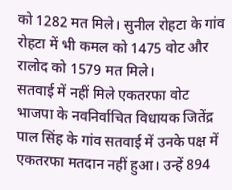को 1282 मत मिले। सुनील रोहटा के गांव रोहटा में भी कमल को 1475 वोट और रालोद को 1579 मत मिले।
सतवाई में नहीं मिले एकतरफा वोट
भाजपा के नवनिर्वाचित विधायक जितेंद्र पाल सिंह के गांव सतवाई में उनके पक्ष में एकतरफा मतदान नहीं हुआ। उन्हें 894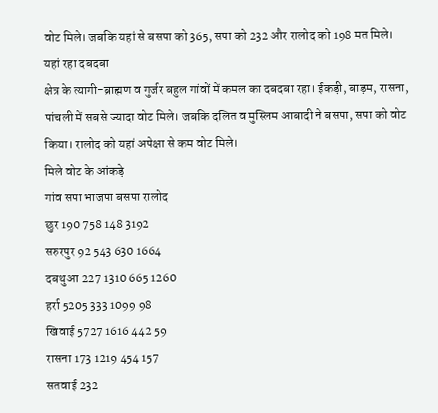वोट मिले। जबकि यहां से बसपा को 365, सपा को 232 और रालोद को 198 मत मिले।
यहां रहा दबदबा
क्षेत्र के त्यागी-ब्राह्मण व गुर्जर बहुल गांवों में कमल का दबदबा रहा। ईकड़ी, बाड़म, रासना, पांचली में सबसे ज्यादा वोट मिले। जबकि दलित व मुस्लिम आबादी ने बसपा, सपा को वोट किया। रालोद को यहां अपेक्षा से कम वोट मिले।
मिले वोट के आंकड़े
गांव सपा भाजपा बसपा रालोद
छुर 190 758 148 3192
सरुरपुर 92 543 630 1664
दबथुआ 227 1310 665 1260
हर्रा 5205 333 1099 98
खिवाई 5727 1616 442 59
रासना 173 1219 454 157
सतवाई 232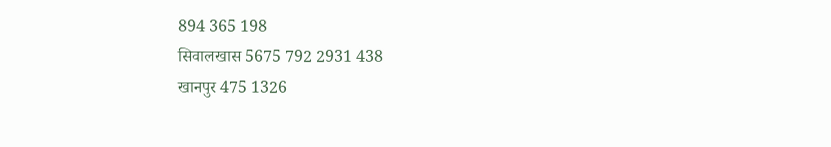894 365 198
सिवालखास 5675 792 2931 438
खानपुर 475 1326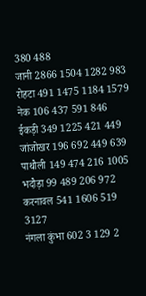380 488
जानी 2866 1504 1282 983
रोहटा 491 1475 1184 1579
नेक 106 437 591 846
ईकड़ी 349 1225 421 449
जांजोखर 196 692 449 639
पाथौली 149 474 216 1005
भदौड़ा 99 489 206 972
करनावल 541 1606 519 3127
नंगला कुंभा 602 3 129 2